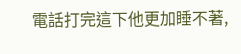電話打完這下他更加睡不著,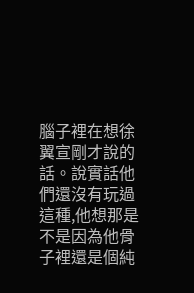腦子裡在想徐翼宣剛才說的話。說實話他們還沒有玩過這種,他想那是不是因為他骨子裡還是個純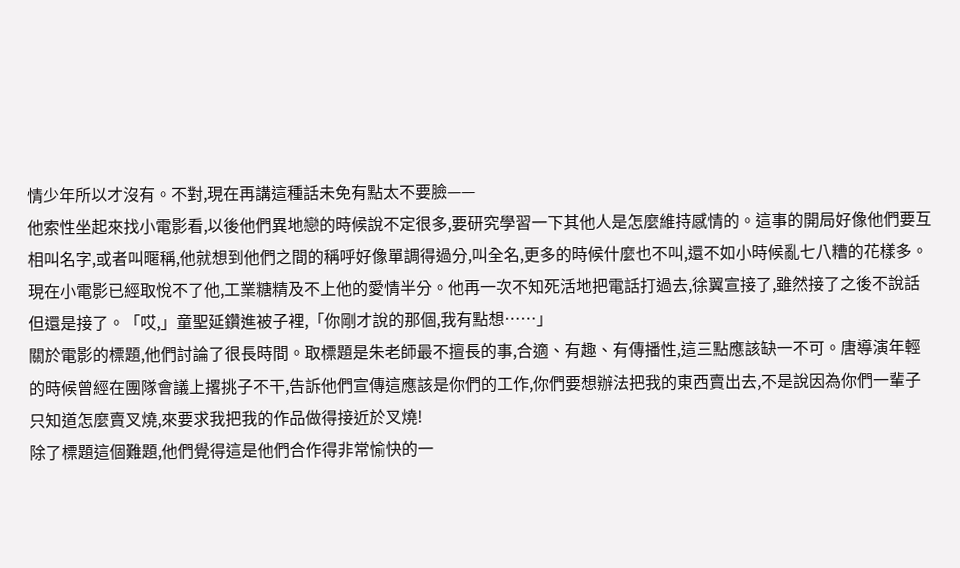情少年所以才沒有。不對,現在再講這種話未免有點太不要臉——
他索性坐起來找小電影看,以後他們異地戀的時候說不定很多,要研究學習一下其他人是怎麼維持感情的。這事的開局好像他們要互相叫名字,或者叫暱稱,他就想到他們之間的稱呼好像單調得過分,叫全名,更多的時候什麼也不叫,還不如小時候亂七八糟的花樣多。
現在小電影已經取悅不了他,工業糖精及不上他的愛情半分。他再一次不知死活地把電話打過去,徐翼宣接了,雖然接了之後不說話但還是接了。「哎,」童聖延鑽進被子裡,「你剛才說的那個,我有點想……」
關於電影的標題,他們討論了很長時間。取標題是朱老師最不擅長的事,合適、有趣、有傳播性,這三點應該缺一不可。唐導演年輕的時候曾經在團隊會議上撂挑子不干,告訴他們宣傳這應該是你們的工作,你們要想辦法把我的東西賣出去,不是說因為你們一輩子只知道怎麼賣叉燒,來要求我把我的作品做得接近於叉燒!
除了標題這個難題,他們覺得這是他們合作得非常愉快的一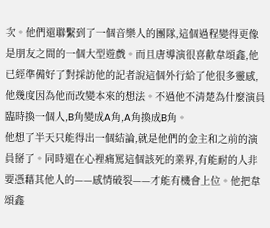次。他們還聯繫到了一個音樂人的團隊,這個過程變得更像是朋友之間的一個大型遊戲。而且唐導演很喜歡韋頌鑫,他已經準備好了對採訪他的記者說這個外行給了他很多靈感,他幾度因為他而改變本來的想法。不過他不清楚為什麼演員臨時換一個人,B角變成A角,A角換成B角。
他想了半天只能得出一個結論,就是他們的金主和之前的演員掰了。同時還在心裡痛罵這個該死的業界,有能耐的人非要憑藉其他人的——感情破裂——才能有機會上位。他把韋頌鑫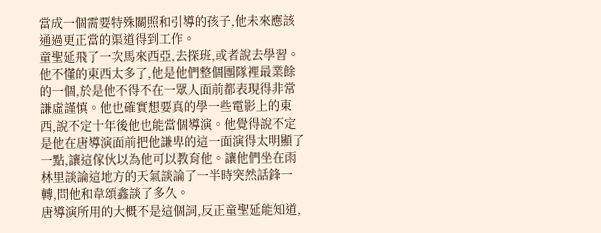當成一個需要特殊關照和引導的孩子,他未來應該通過更正當的渠道得到工作。
童聖延飛了一次馬來西亞,去探班,或者說去學習。他不懂的東西太多了,他是他們整個團隊裡最業餘的一個,於是他不得不在一眾人面前都表現得非常謙虛謹慎。他也確實想要真的學一些電影上的東西,說不定十年後他也能當個導演。他覺得說不定是他在唐導演面前把他謙卑的這一面演得太明顯了一點,讓這傢伙以為他可以教育他。讓他們坐在雨林里談論這地方的天氣談論了一半時突然話鋒一轉,問他和韋頌鑫談了多久。
唐導演所用的大概不是這個詞,反正童聖延能知道,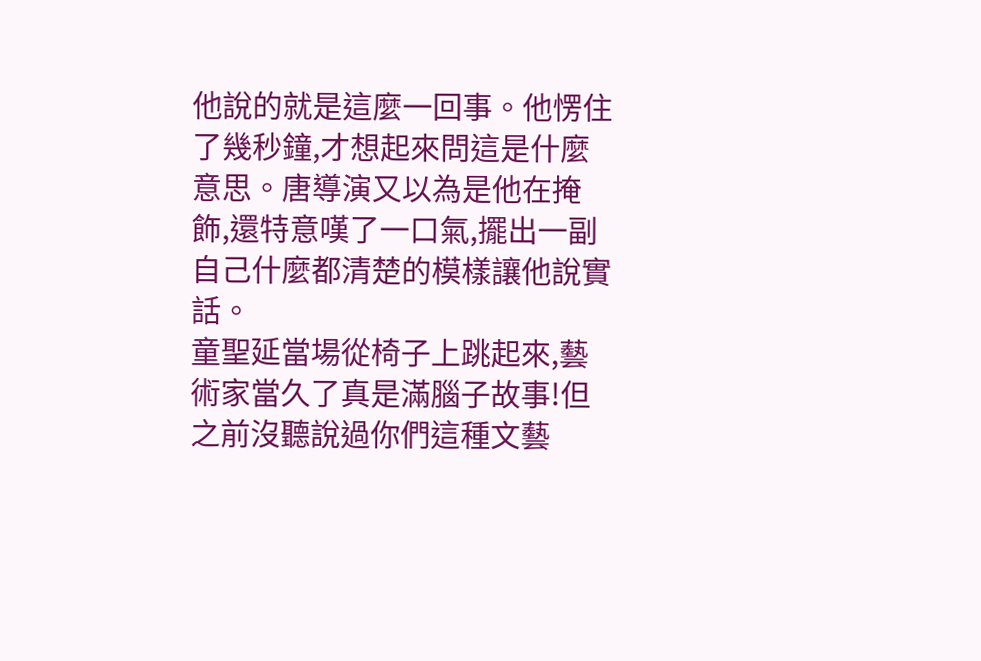他說的就是這麼一回事。他愣住了幾秒鐘,才想起來問這是什麼意思。唐導演又以為是他在掩飾,還特意嘆了一口氣,擺出一副自己什麼都清楚的模樣讓他說實話。
童聖延當場從椅子上跳起來,藝術家當久了真是滿腦子故事!但之前沒聽說過你們這種文藝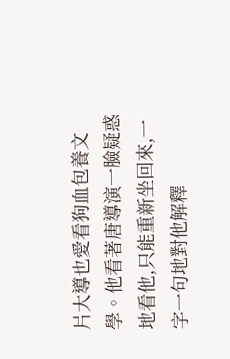片大導也愛看狗血包養文學。他看著唐導演一臉疑惑地看他,只能重新坐回來,一字一句地對他解釋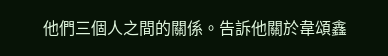他們三個人之間的關係。告訴他關於韋頌鑫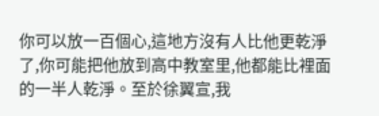你可以放一百個心,這地方沒有人比他更乾淨了,你可能把他放到高中教室里,他都能比裡面的一半人乾淨。至於徐翼宣,我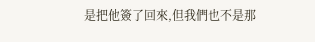是把他簽了回來,但我們也不是那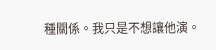種關係。我只是不想讓他演。